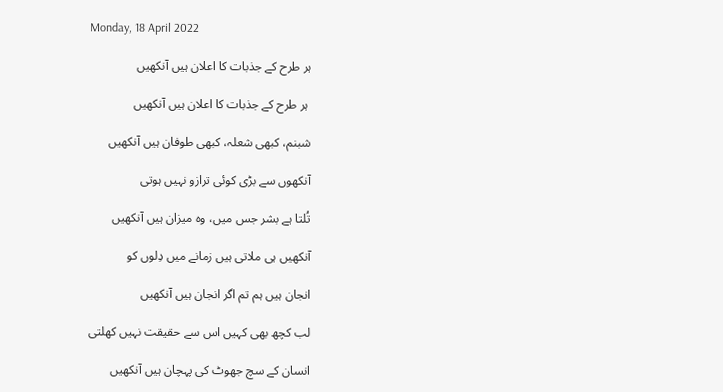Monday, 18 April 2022

ہر طرح کے جذبات کا اعلان ہیں آنکھیں

 ہر طرح کے جذبات کا اعلان ہیں آنکھیں

شبنم، کبھی شعلہ، کبھی طوفان ہیں آنکھیں

آنکھوں سے بڑی کوئی ترازو نہیں ہوتی

تُلتا ہے بشر جس میں، وہ میزان ہیں آنکھیں

آنکھیں ہی ملاتی ہیں زمانے میں دِلوں کو

انجان ہیں ہم تم اگر انجان ہیں آنکھیں

لب کچھ بھی کہیں اس سے حقیقت نہیں کھلتی

انسان کے سچ جھوٹ کی پہچان ہیں آنکھیں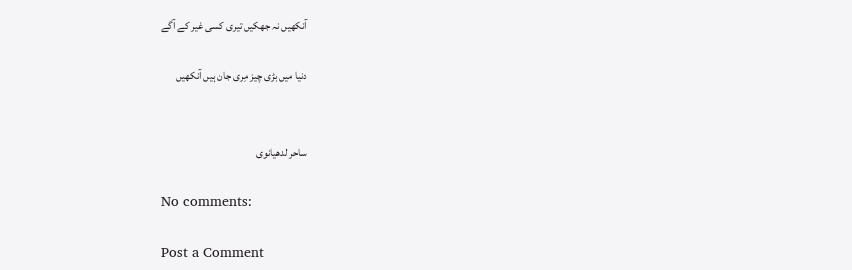آنکھیں نہ جھکیں تیری کسی غیر کے آگے

دنیا میں بڑی چیز مِری جان ہیں آنکھیں


ساحر لدھیانوی

No comments:

Post a Comment